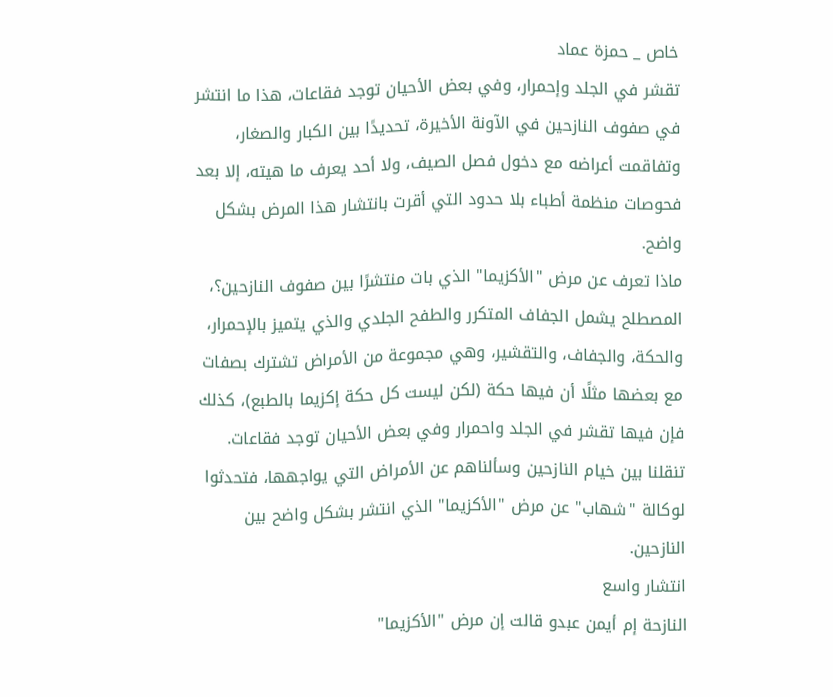خاص _ حمزة عماد
تقشر في الجلد وإحمرار، وفي بعض الأحيان توجد فقاعات، هذا ما انتشر في صفوف النازحين في الآونة الأخيرة، تحديدًا بين الكبار والصغار، وتفاقمت أعراضه مع دخول فصل الصيف، ولا أحد يعرف ما هيته، إلا بعد فحوصات منظمة أطباء بلا حدود التي أقرت بانتشار هذا المرض بشكل واضح.
ماذا تعرف عن مرض "الأكزيما" الذي بات منتشرًا بين صفوف النازحين؟، المصطلح يشمل الجفاف المتكرر والطفح الجلدي والذي يتميز بالإحمرار، والحكة، والجفاف، والتقشير، وهي مجموعة من الأمراض تشترك بصفات مع بعضها مثلًا أن فيها حكة (لكن ليست كل حكة إكزيما بالطبع)، كذلك فإن فيها تقشر في الجلد واحمرار وفي بعض الأحيان توجد فقاعات.
تنقلنا بين خيام النازحين وسألناهم عن الأمراض التي يواجهها، فتحدثوا لوكالة "شهاب" عن مرض "الأكزيما" الذي انتشر بشكل واضح بين النازحين.
انتشار واسع
النازحة إم أيمن عبدو قالت إن مرض "الأكزيما"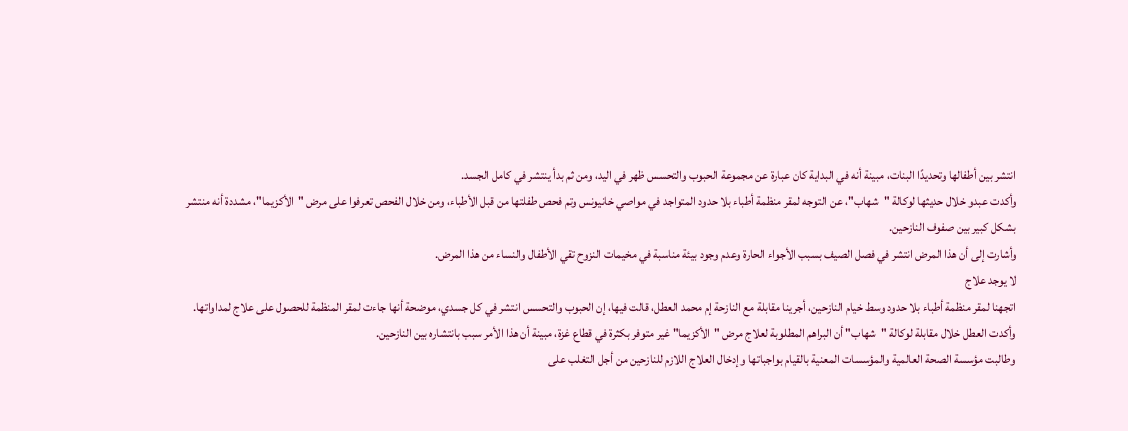انتشر بين أطفالها وتحديدًا البنات، مبينة أنه في البداية كان عبارة عن مجموعة الحبوب والتحسس ظهر في اليد، ومن ثم بدأ ينتشر في كامل الجسد.
وأكدت عبدو خلال حديثها لوكالة "شهاب"، عن التوجه لمقر منظمة أطباء بلا حدود المتواجد في مواصي خانيونس وتم فحص طفلتها من قبل الأطباء، ومن خلال الفحص تعرفوا على مرض "الأكزيما"، مشددة أنه منتشر بشكل كبير بين صفوف النازحين.
وأشارت إلى أن هذا المرض انتشر في فصل الصيف بسبب الأجواء الحارة وعدم وجود بيئة مناسبة في مخيمات النزوح تقي الأطفال والنساء من هذا المرض.
لا يوجد علاج
اتجهنا لمقر منظمة أطباء بلا حدود وسط خيام النازحين، أجرينا مقابلة مع النازحة إم محمد العطل، قالت فيها، إن الحبوب والتحسس انتشر في كل جسدي، موضحة أنها جاءت لمقر المنظمة للحصول على علاج لمداواتها.
وأكدت العطل خلال مقابلة لوكالة "شهاب" أن البراهم المطلوبة لعلاج مرض "الأكزيما" غير متوفر بكثرة في قطاع غزة، مبينة أن هذا الأمر سبب بانتشاره بين النازحين.
وطالبت مؤسسة الصحة العالمية والمؤسسات المعنية بالقيام بواجباتها وإدخال العلاج اللازم للنازحين من أجل التغلب على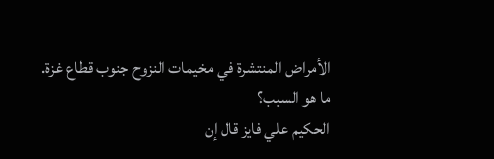الأمراض المنتشرة في مخيمات النزوح جنوب قطاع غزة.
ما هو السبب؟
الحكيم علي فايز قال إن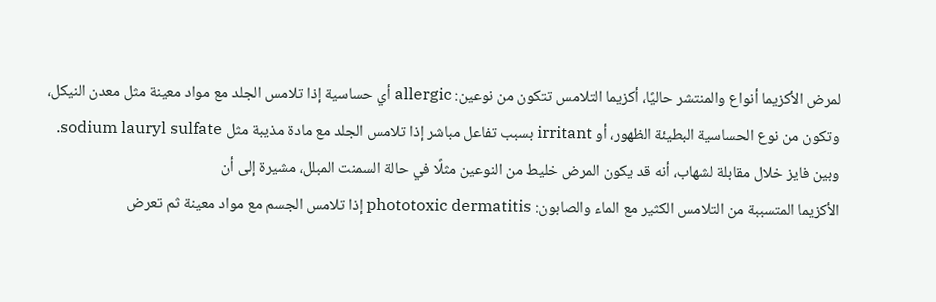لمرض الأكزيما أنواع والمنتشر حاليًا، أكزيما التلامس تتكون من نوعين: allergic أي حساسية إذا تلامس الجلد مع مواد معينة مثل معدن النيكل، وتكون من نوع الحساسية البطيئة الظهور، أو irritant بسبب تفاعل مباشر إذا تلامس الجلد مع مادة مذيبة مثل sodium lauryl sulfate.
وبين فايز خلال مقابلة لشهاب، أنه قد يكون المرض خليط من النوعين مثلًا في حالة السمنت المبلل، مشيرة إلى أن
الأكزيما المتسببة من التلامس الكثير مع الماء والصابون: phototoxic dermatitis إذا تلامس الجسم مع مواد معينة ثم تعرض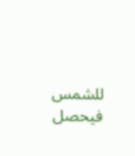للشمس فيحصل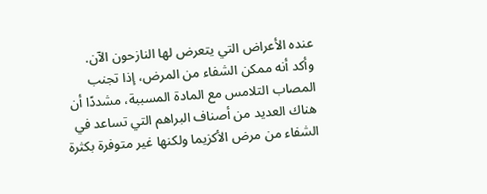عنده الأعراض التي يتعرض لها النازحون الآن.
وأكد أنه ممكن الشفاء من المرض، إذا تجنب المصاب التلامس مع المادة المسببة، مشددًا أن هناك العديد من أصناف البراهم التي تساعد في الشفاء من مرض الأكزيما ولكنها غير متوفرة بكثرة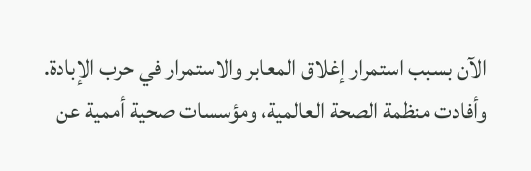الآن بسبب استمرار إغلاق المعابر والاستمرار في حرب الإبادة.
وأفادت منظمة الصحة العالمية، ومؤسسات صحية أممية عن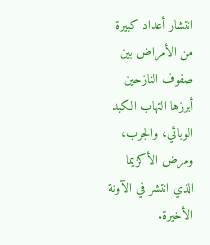انتشار أعداد كبيرة من الأمراض بين صفوف النازحين أبرزها التهاب الكبد الوبائي، والجرب، ومرض الأكزيما الذي انتشر في الآونة الأخيرة.